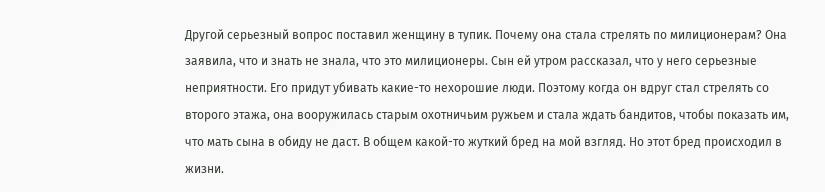Другой серьезный вопрос поставил женщину в тупик. Почему она стала стрелять по милиционерам? Она заявила, что и знать не знала, что это милиционеры. Сын ей утром рассказал, что у него серьезные неприятности. Его придут убивать какие-то нехорошие люди. Поэтому когда он вдруг стал стрелять со второго этажа, она вооружилась старым охотничьим ружьем и стала ждать бандитов, чтобы показать им, что мать сына в обиду не даст. В общем какой-то жуткий бред на мой взгляд. Но этот бред происходил в жизни.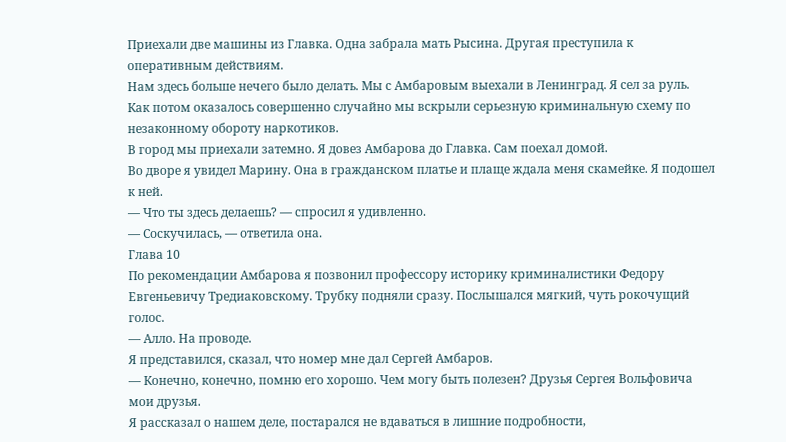Приехали две машины из Главка. Одна забрала мать Рысина. Другая преступила к оперативным действиям.
Нам здесь больше нечего было делать. Мы с Амбаровым выехали в Ленинград. Я сел за руль.
Как потом оказалось совершенно случайно мы вскрыли серьезную криминальную схему по незаконному обороту наркотиков.
В город мы приехали затемно. Я довез Амбарова до Главка. Сам поехал домой.
Во дворе я увидел Марину. Она в гражданском платье и плаще ждала меня скамейке. Я подошел к ней.
— Что ты здесь делаешь? — спросил я удивленно.
— Соскучилась, — ответила она.
Глава 10
По рекомендации Амбарова я позвонил профессору историку криминалистики Федору Евгеньевичу Тредиаковскому. Трубку подняли сразу. Послышался мягкий, чуть рокочущий голос.
— Алло. На проводе.
Я представился, сказал, что номер мне дал Сергей Амбаров.
— Конечно, конечно, помню его хорошо. Чем могу быть полезен? Друзья Сергея Вольфовича мои друзья.
Я рассказал о нашем деле, постарался не вдаваться в лишние подробности,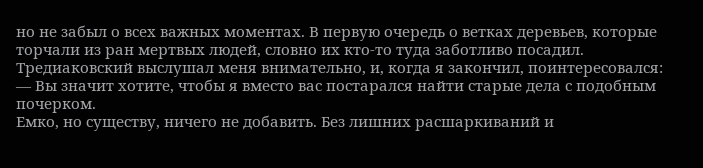но не забыл о всех важных моментах. В первую очередь о ветках деревьев, которые торчали из ран мертвых людей, словно их кто-то туда заботливо посадил. Тредиаковский выслушал меня внимательно, и, когда я закончил, поинтересовался:
— Вы значит хотите, чтобы я вместо вас постарался найти старые дела с подобным почерком.
Емко, но существу, ничего не добавить. Без лишних расшаркиваний и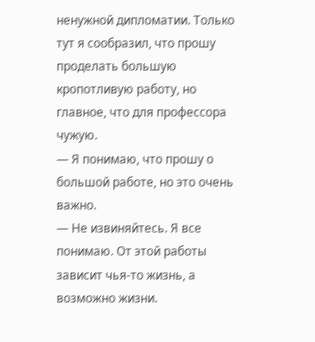ненужной дипломатии. Только тут я сообразил, что прошу проделать большую кропотливую работу, но главное, что для профессора чужую.
— Я понимаю, что прошу о большой работе, но это очень важно.
— Не извиняйтесь. Я все понимаю. От этой работы зависит чья-то жизнь, а возможно жизни.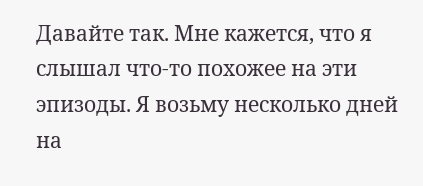Давайте так. Мне кажется, что я слышал что-то похожее на эти эпизоды. Я возьму несколько дней на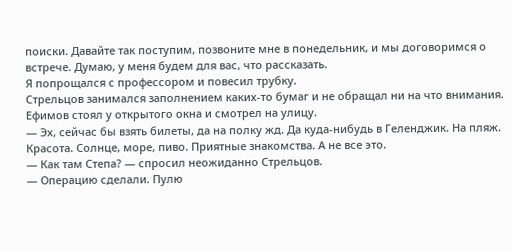поиски. Давайте так поступим, позвоните мне в понедельник, и мы договоримся о встрече. Думаю, у меня будем для вас, что рассказать.
Я попрощался с профессором и повесил трубку.
Стрельцов занимался заполнением каких-то бумаг и не обращал ни на что внимания. Ефимов стоял у открытого окна и смотрел на улицу.
— Эх, сейчас бы взять билеты, да на полку жд. Да куда-нибудь в Геленджик. На пляж. Красота. Солнце, море, пиво. Приятные знакомства. А не все это.
— Как там Степа? — спросил неожиданно Стрельцов.
— Операцию сделали. Пулю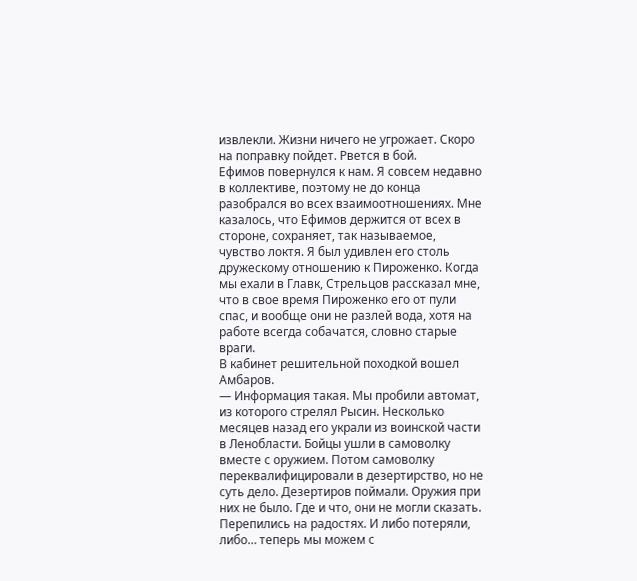извлекли. Жизни ничего не угрожает. Скоро на поправку пойдет. Рвется в бой.
Ефимов повернулся к нам. Я совсем недавно в коллективе, поэтому не до конца разобрался во всех взаимоотношениях. Мне казалось, что Ефимов держится от всех в стороне, сохраняет, так называемое, чувство локтя. Я был удивлен его столь дружескому отношению к Пироженко. Когда мы ехали в Главк, Стрельцов рассказал мне, что в свое время Пироженко его от пули спас, и вообще они не разлей вода, хотя на работе всегда собачатся, словно старые враги.
В кабинет решительной походкой вошел Амбаров.
— Информация такая. Мы пробили автомат, из которого стрелял Рысин. Несколько месяцев назад его украли из воинской части в Ленобласти. Бойцы ушли в самоволку вместе с оружием. Потом самоволку переквалифицировали в дезертирство, но не суть дело. Дезертиров поймали. Оружия при них не было. Где и что, они не могли сказать. Перепились на радостях. И либо потеряли, либо… теперь мы можем с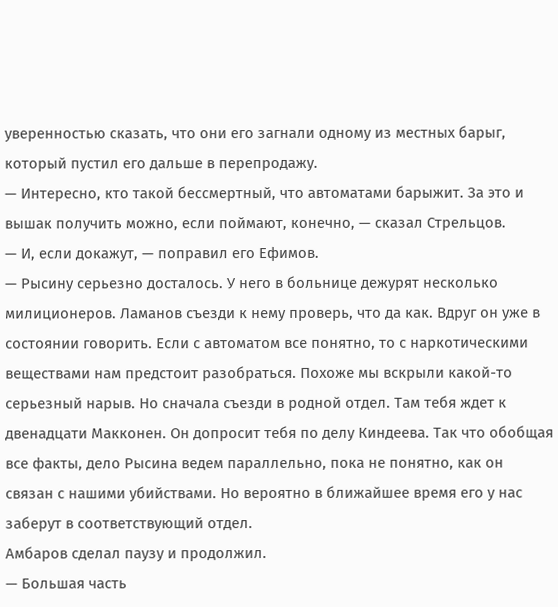уверенностью сказать, что они его загнали одному из местных барыг, который пустил его дальше в перепродажу.
— Интересно, кто такой бессмертный, что автоматами барыжит. За это и вышак получить можно, если поймают, конечно, — сказал Стрельцов.
— И, если докажут, — поправил его Ефимов.
— Рысину серьезно досталось. У него в больнице дежурят несколько милиционеров. Ламанов съезди к нему проверь, что да как. Вдруг он уже в состоянии говорить. Если с автоматом все понятно, то с наркотическими веществами нам предстоит разобраться. Похоже мы вскрыли какой-то серьезный нарыв. Но сначала съезди в родной отдел. Там тебя ждет к двенадцати Макконен. Он допросит тебя по делу Киндеева. Так что обобщая все факты, дело Рысина ведем параллельно, пока не понятно, как он связан с нашими убийствами. Но вероятно в ближайшее время его у нас заберут в соответствующий отдел.
Амбаров сделал паузу и продолжил.
— Большая часть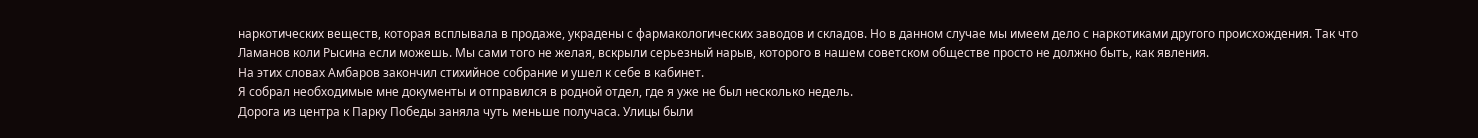наркотических веществ, которая всплывала в продаже, украдены с фармакологических заводов и складов. Но в данном случае мы имеем дело с наркотиками другого происхождения. Так что Ламанов коли Рысина если можешь. Мы сами того не желая, вскрыли серьезный нарыв, которого в нашем советском обществе просто не должно быть, как явления.
На этих словах Амбаров закончил стихийное собрание и ушел к себе в кабинет.
Я собрал необходимые мне документы и отправился в родной отдел, где я уже не был несколько недель.
Дорога из центра к Парку Победы заняла чуть меньше получаса. Улицы были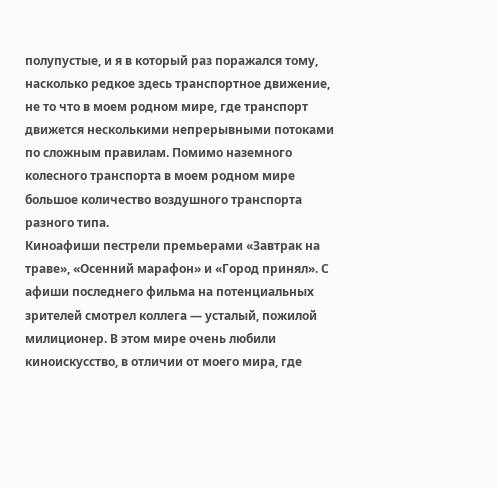полупустые, и я в который раз поражался тому, насколько редкое здесь транспортное движение, не то что в моем родном мире, где транспорт движется несколькими непрерывными потоками по сложным правилам. Помимо наземного колесного транспорта в моем родном мире большое количество воздушного транспорта разного типа.
Киноафиши пестрели премьерами «Завтрак на траве», «Осенний марафон» и «Город принял». С афиши последнего фильма на потенциальных зрителей смотрел коллега — усталый, пожилой милиционер. В этом мире очень любили киноискусство, в отличии от моего мира, где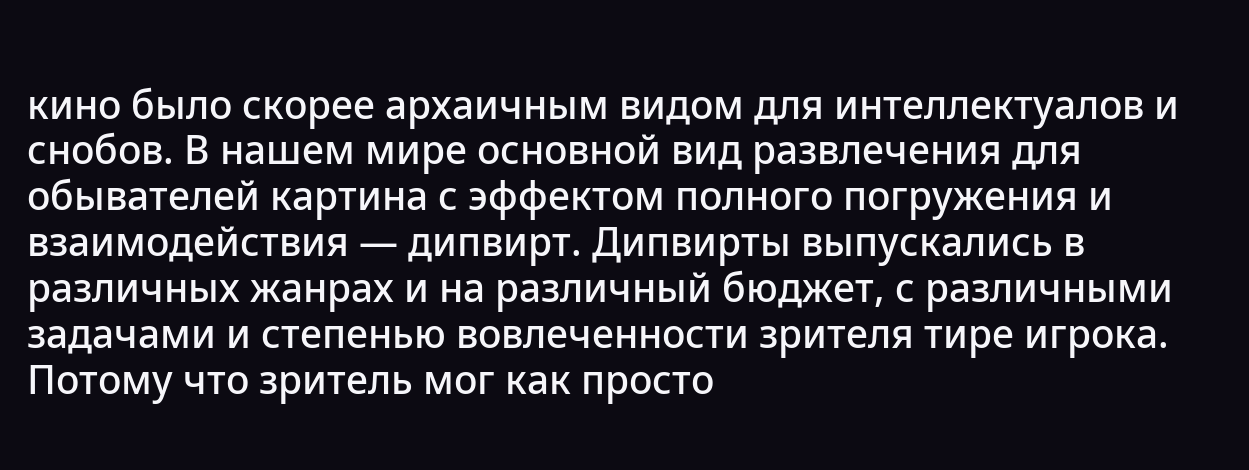кино было скорее архаичным видом для интеллектуалов и снобов. В нашем мире основной вид развлечения для обывателей картина с эффектом полного погружения и взаимодействия — дипвирт. Дипвирты выпускались в различных жанрах и на различный бюджет, с различными задачами и степенью вовлеченности зрителя тире игрока. Потому что зритель мог как просто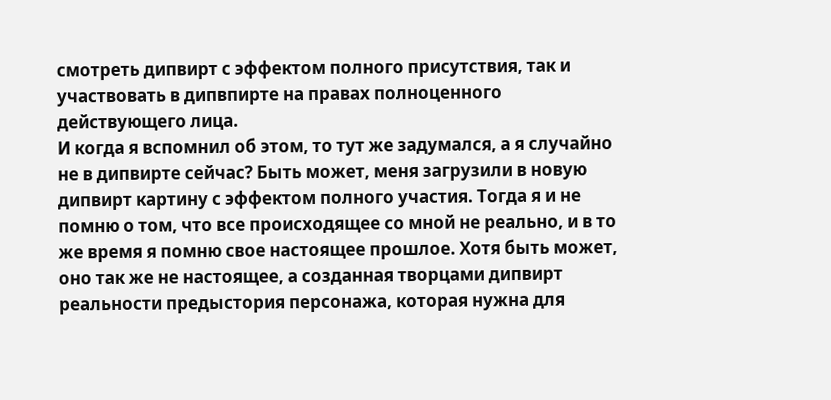смотреть дипвирт с эффектом полного присутствия, так и участвовать в дипвпирте на правах полноценного действующего лица.
И когда я вспомнил об этом, то тут же задумался, а я случайно не в дипвирте сейчас? Быть может, меня загрузили в новую дипвирт картину с эффектом полного участия. Тогда я и не помню о том, что все происходящее со мной не реально, и в то же время я помню свое настоящее прошлое. Хотя быть может, оно так же не настоящее, а созданная творцами дипвирт реальности предыстория персонажа, которая нужна для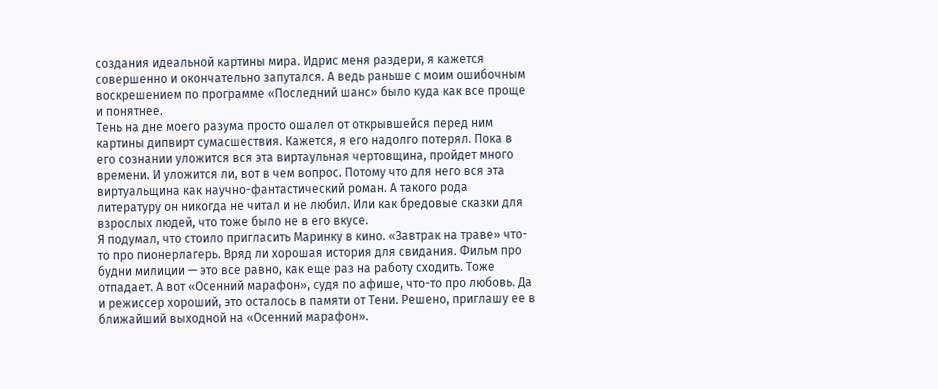создания идеальной картины мира. Идрис меня раздери, я кажется совершенно и окончательно запутался. А ведь раньше с моим ошибочным воскрешением по программе «Последний шанс» было куда как все проще и понятнее.
Тень на дне моего разума просто ошалел от открывшейся перед ним картины дипвирт сумасшествия. Кажется, я его надолго потерял. Пока в его сознании уложится вся эта виртаульная чертовщина, пройдет много времени. И уложится ли, вот в чем вопрос. Потому что для него вся эта виртуальщина как научно-фантастический роман. А такого рода литературу он никогда не читал и не любил. Или как бредовые сказки для взрослых людей, что тоже было не в его вкусе.
Я подумал, что стоило пригласить Маринку в кино. «Завтрак на траве» что-то про пионерлагерь. Вряд ли хорошая история для свидания. Фильм про будни милиции — это все равно, как еще раз на работу сходить. Тоже отпадает. А вот «Осенний марафон», судя по афише, что-то про любовь. Да и режиссер хороший, это осталось в памяти от Тени. Решено, приглашу ее в ближайший выходной на «Осенний марафон».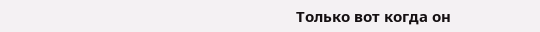Только вот когда он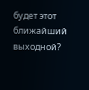будет этот ближайший выходной?